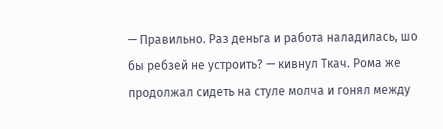— Правильно. Раз деньга и работа наладилась, шо бы ребзей не устроить? — кивнул Ткач. Рома же продолжал сидеть на стуле молча и гонял между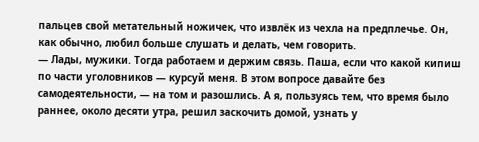пальцев свой метательный ножичек, что извлёк из чехла на предплечье. Он, как обычно, любил больше слушать и делать, чем говорить.
— Лады, мужики. Тогда работаем и держим связь. Паша, если что какой кипиш по части уголовников — курсуй меня. В этом вопросе давайте без самодеятельности, — на том и разошлись. А я, пользуясь тем, что время было раннее, около десяти утра, решил заскочить домой, узнать у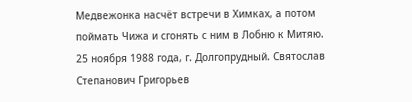Медвежонка насчёт встречи в Химках, а потом поймать Чижа и сгонять с ним в Лобню к Митяю.
25 ноября 1988 года, г. Долгопрудный. Святослав Степанович Григорьев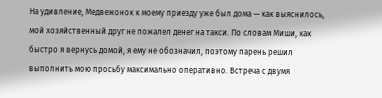На удивление, Медвежонок к моему приезду уже был дома — как выяснилось, мой хозяйственный друг не пожалел денег на такси. По словам Миши, как быстро я вернусь домой, я ему не обозначил, поэтому парень решил выполнить мою просьбу максимально оперативно. Встреча с двумя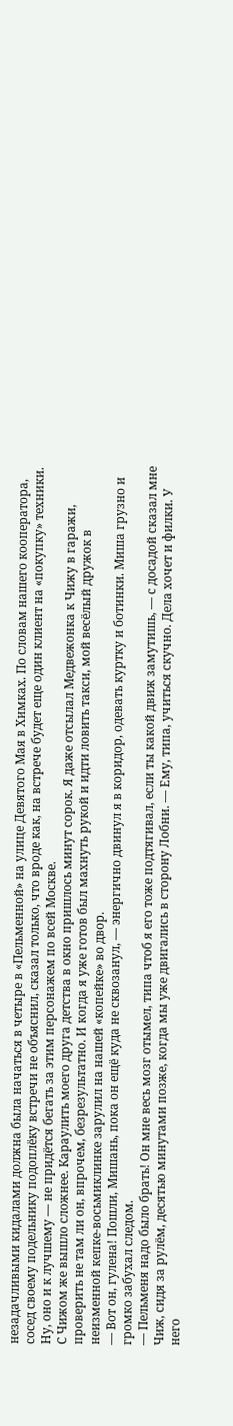незадачливыми кидалами должна была начаться в четыре в «Пельменной» на улице Девятого Мая в Химках. По словам нашего кооператора, сосед своему подельнику подоплёку встречи не объяснил, сказал только, что вроде как, на встрече будет еще один клиент на «покупку» техники. Ну, оно и к лучшему — не придётся бегать за этим персонажем по всей Москве.
С Чижом же вышло сложнее. Караулить моего друга детства в окно пришлось минут сорок. Я даже отсылал Медвежонка к Чижу в гаражи, проверить не там ли он, впрочем, безрезультатно. И когда я уже готов был махнуть рукой и идти ловить такси, мой весёлый дружок в неизменной кепке-восьмиклинке зарулил на нашей «копейке» во двор.
— Вот он, гулена! Пошли, Мишань, пока он ещё куда не сквозанул, — энергично двинул я в коридор, одевать куртку и ботинки. Миша грузно и громко забухал следом.
— Пельменя надо было брать! Он мне весь мозг отымел, типа чтоб я его тоже подтягивал, если ты какой движ замутишь, — с досадой сказал мне Чиж, сидя за рулём, десятью минутами позже, когда мы уже двигались в сторону Лобни. — Ему, типа, учиться скучно. Дела хочет и филки. У него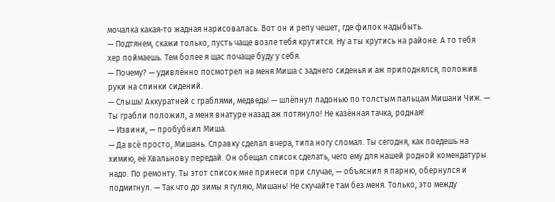мочалка какая-то жадная нарисовалась. Вот он и репу чешет, где филок надыбыть.
— Подтянем, скажи только, пусть чаще возле тебя крутится. Ну а ты крутись на районе. А то тебя хер поймаешь. Тем более я щас почаще буду у себя.
— Почему? — удивлённо посмотрел на меня Миша с заднего сиденья и аж приподнялся, положив руки на спинки сидений.
— Слышь! Аккуратней с граблями, медведь! — шлёпнул ладонью по толстым пальцам Мишани Чиж. — Ты грабли положил, а меня внатуре назад аж потянуло! Не казённая тачка, родная!
— Извини, — пробубнил Миша.
— Да всё просто, Мишань. Справку сделал вчера, типа ногу сломал. Ты сегодня, как поедешь на химию, её Хвальнову передай. Он обещал список сделать, чего ему для нашей родной комендатуры надо. По ремонту. Ты этот список мне принеси при случае, — объяснил я парню, обернулся и подмигнул. — Так что до зимы я гуляю, Мишань! Не скучайте там без меня. Только, это между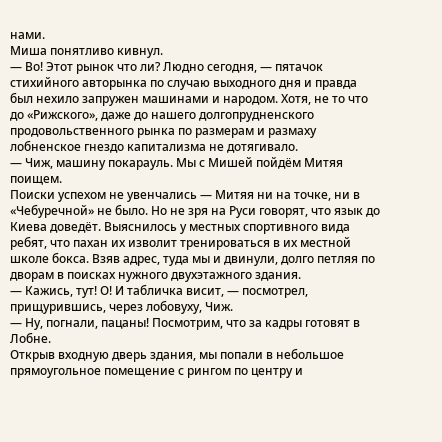нами.
Миша понятливо кивнул.
— Во! Этот рынок что ли? Людно сегодня, — пятачок стихийного авторынка по случаю выходного дня и правда был нехило запружен машинами и народом. Хотя, не то что до «Рижского», даже до нашего долгопрудненского продовольственного рынка по размерам и размаху лобненское гнездо капитализма не дотягивало.
— Чиж, машину покарауль. Мы с Мишей пойдём Митяя поищем.
Поиски успехом не увенчались — Митяя ни на точке, ни в «Чебуречной» не было. Но не зря на Руси говорят, что язык до Киева доведёт. Выяснилось у местных спортивного вида ребят, что пахан их изволит тренироваться в их местной школе бокса. Взяв адрес, туда мы и двинули, долго петляя по дворам в поисках нужного двухэтажного здания.
— Кажись, тут! О! И табличка висит, — посмотрел, прищурившись, через лобовуху, Чиж.
— Ну, погнали, пацаны! Посмотрим, что за кадры готовят в Лобне.
Открыв входную дверь здания, мы попали в небольшое прямоугольное помещение с рингом по центру и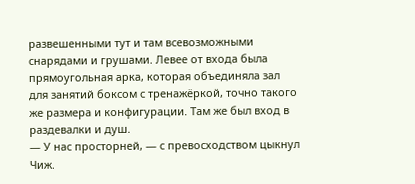развешенными тут и там всевозможными снарядами и грушами. Левее от входа была прямоугольная арка, которая объединяла зал для занятий боксом с тренажёркой, точно такого же размера и конфигурации. Там же был вход в раздевалки и душ.
— У нас просторней, — с превосходством цыкнул Чиж.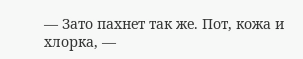— Зато пахнет так же. Пот, кожа и хлорка, —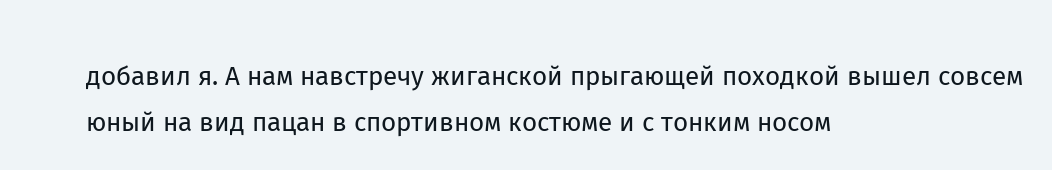добавил я. А нам навстречу жиганской прыгающей походкой вышел совсем юный на вид пацан в спортивном костюме и с тонким носом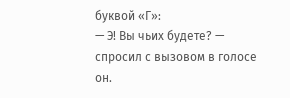буквой «Г»:
— Э! Вы чьих будете? — спросил с вызовом в голосе он.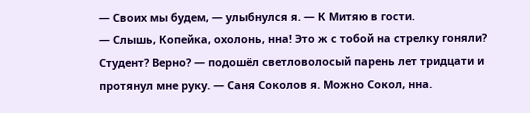— Своих мы будем, — улыбнулся я. — К Митяю в гости.
— Слышь, Копейка, охолонь, нна! Это ж с тобой на стрелку гоняли? Студент? Верно? — подошёл светловолосый парень лет тридцати и протянул мне руку. — Саня Соколов я. Можно Сокол, нна.